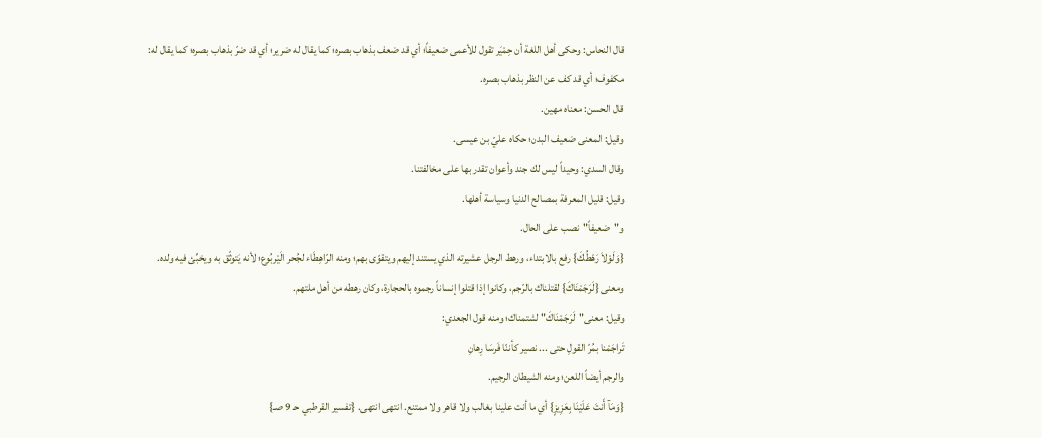قال النحاس: وحكى أهل اللغة أن حِمْيَر تقول للأعمى ضعيفاً؛ أي قد ضعف بذهاب بصره؛ كما يقال له ضرير؛ أي قد ضرّ بذهاب بصره؛ كما يقال له: مكفوف؛ أي قد كف عن النظر بذهاب بصره.
قال الحسن: معناه مهين.
وقيل: المعنى ضعيف البدن؛ حكاه عليّ بن عيسى.
وقال السدي: وحيداً ليس لك جند وأعوان تقدر بها على مخالفتنا.
وقيل: قليل المعرفة بمصالح الدنيا وسياسة أهلها.
و"ضعيفاً"نصب على الحال.
{وَلَوْلاَ رَهْطُكَ} رفع بالابتداء، ورهط الرجل عشيرته الذي يستند إليهم ويتقوّى بهم؛ ومنه الرّاهِطَاء لجُحر الَيْربُوع؛ لأنه يَتوثّق به ويخبِّئ فيه ولده.
ومعنى {لَرَجَمْنَاكَ} لقتلناك بالرّجم، وكانوا إذا قتلوا إنساناً رجموه بالحجارة، وكان رهطه من أهل ملتهم.
وقيل: معنى"لَرَجَمْنَاكَ"لشتمناك؛ ومنه قول الجعدي:
تَراجَمْنا بمُرّ القولِ حتى ... نصير كأننّا فَرسَا رِهانِ
والرجم أيضاً اللعن؛ ومنه الشيطان الرجيم.
{وَمَآ أَنتَ عَلَيْنَا بِعَزِيزٍ} أي ما أنت علينا بغالب ولا قاهر ولا ممتنع. انتهى انتهى. {تفسير القرطبي حـ 9 صـ}